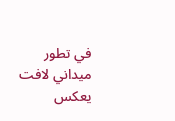في تطور ميداني لافت يعكس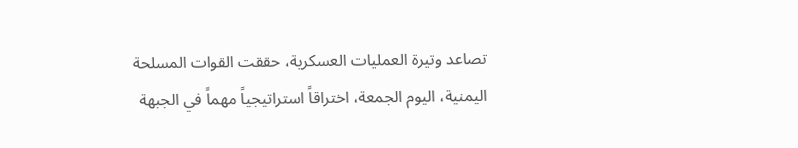تصاعد وتيرة العمليات العسكرية، حققت القوات المسلحة اليمنية، اليوم الجمعة، اختراقاً استراتيجياً مهماً في الجبهة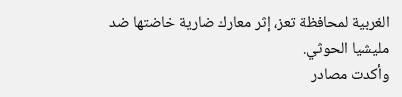الغربية لمحافظة تعز، إثر معارك ضارية خاضتها ضد مليشيا الحوثي.
وأكدت مصادر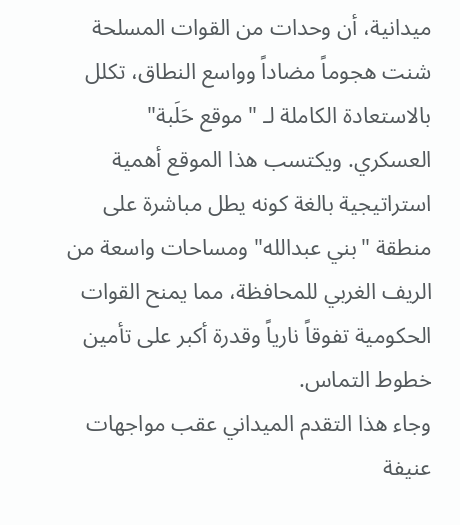ميدانية، أن وحدات من القوات المسلحة شنت هجوماً مضاداً وواسع النطاق، تكلل بالاستعادة الكاملة لـ "موقع حَلَبة" العسكري. ويكتسب هذا الموقع أهمية استراتيجية بالغة كونه يطل مباشرة على منطقة "بني عبدالله" ومساحات واسعة من الريف الغربي للمحافظة، مما يمنح القوات الحكومية تفوقاً نارياً وقدرة أكبر على تأمين خطوط التماس.
وجاء هذا التقدم الميداني عقب مواجهات عنيفة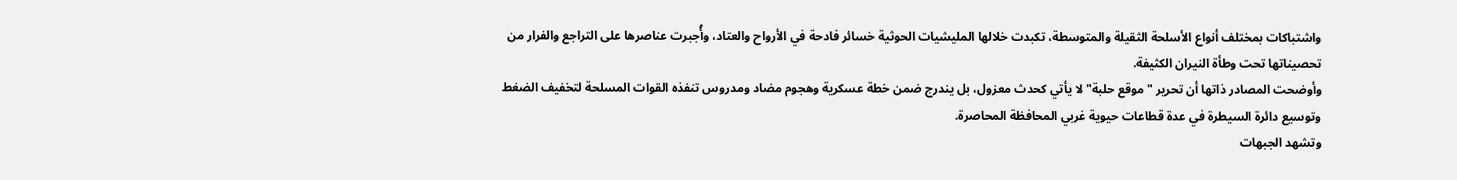واشتباكات بمختلف أنواع الأسلحة الثقيلة والمتوسطة، تكبدت خلالها المليشيات الحوثية خسائر فادحة في الأرواح والعتاد، وأُجبرت عناصرها على التراجع والفرار من تحصيناتها تحت وطأة النيران الكثيفة.
وأوضحت المصادر ذاتها أن تحرير "موقع حلبة" لا يأتي كحدث معزول، بل يندرج ضمن خطة عسكرية وهجوم مضاد ومدروس تنفذه القوات المسلحة لتخفيف الضغط وتوسيع دائرة السيطرة في عدة قطاعات حيوية غربي المحافظة المحاصرة.
وتشهد الجبهات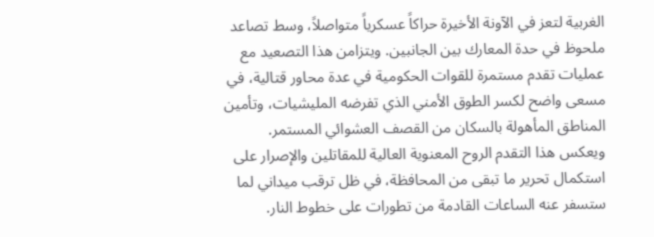الغربية لتعز في الآونة الأخيرة حراكاً عسكرياً متواصلاً، وسط تصاعد ملحوظ في حدة المعارك بين الجانبين. ويتزامن هذا التصعيد مع عمليات تقدم مستمرة للقوات الحكومية في عدة محاور قتالية، في مسعى واضح لكسر الطوق الأمني الذي تفرضه المليشيات، وتأمين المناطق المأهولة بالسكان من القصف العشوائي المستمر.
ويعكس هذا التقدم الروح المعنوية العالية للمقاتلين والإصرار على استكمال تحرير ما تبقى من المحافظة، في ظل ترقب ميداني لما ستسفر عنه الساعات القادمة من تطورات على خطوط النار.